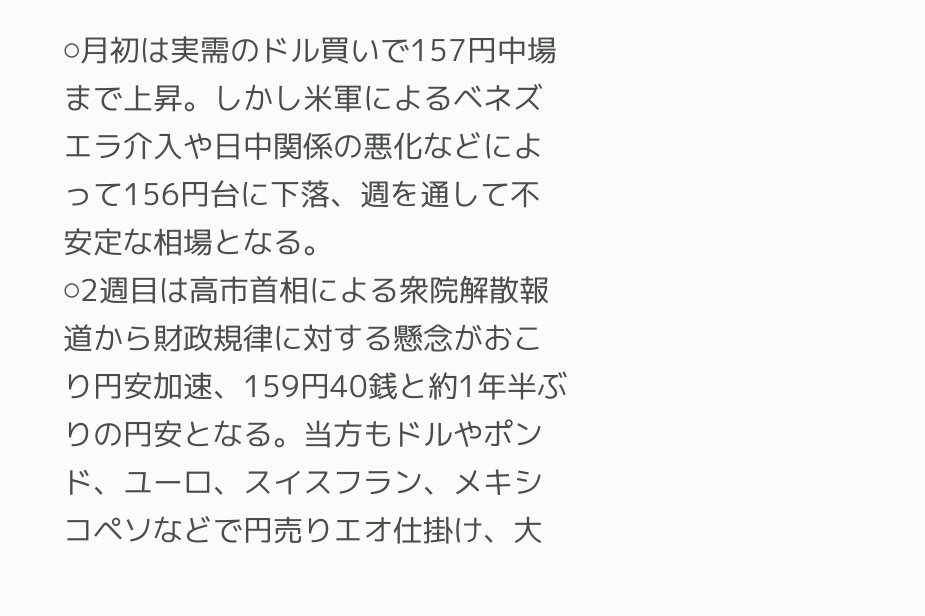⚪月初は実需のドル買いで157円中場まで上昇。しかし米軍によるベネズエラ介入や日中関係の悪化などによって156円台に下落、週を通して不安定な相場となる。
⚪2週目は高市首相による衆院解散報道から財政規律に対する懸念がおこり円安加速、159円40銭と約1年半ぶりの円安となる。当方もドルやポンド、ユーロ、スイスフラン、メキシコペソなどで円売りエオ仕掛け、大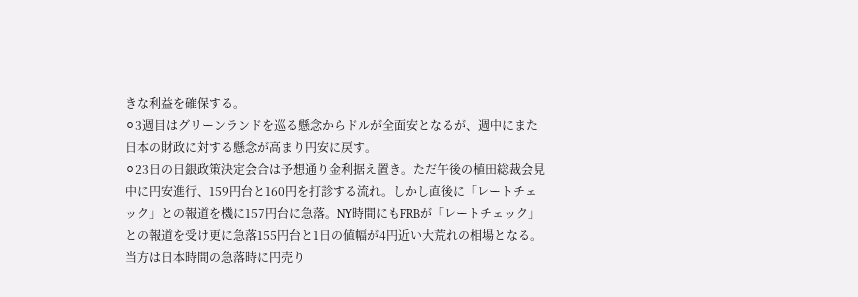きな利益を確保する。
⚪3週目はグリーンランドを巡る懸念からドルが全面安となるが、週中にまた日本の財政に対する懸念が高まり円安に戻す。
⚪23日の日銀政策決定会合は予想通り金利据え置き。ただ午後の植田総裁会見中に円安進行、159円台と160円を打診する流れ。しかし直後に「レートチェック」との報道を機に157円台に急落。NY時間にもFRBが「レートチェック」との報道を受け更に急落155円台と1日の値幅が4円近い大荒れの相場となる。当方は日本時間の急落時に円売り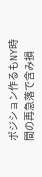ポジション作るもNY時間の再急落で含み損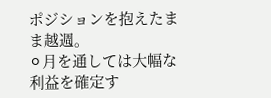ポジションを抱えたまま越週。
⚪月を通しては大幅な利益を確定す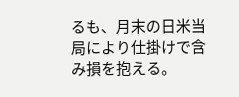るも、月末の日米当局により仕掛けで含み損を抱える。